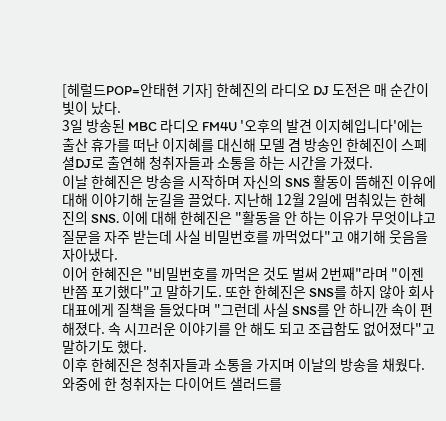[헤럴드POP=안태현 기자] 한혜진의 라디오 DJ 도전은 매 순간이 빛이 났다.
3일 방송된 MBC 라디오 FM4U '오후의 발견 이지혜입니다'에는 출산 휴가를 떠난 이지혜를 대신해 모델 겸 방송인 한혜진이 스페셜DJ로 출연해 청취자들과 소통을 하는 시간을 가졌다.
이날 한혜진은 방송을 시작하며 자신의 SNS 활동이 뜸해진 이유에 대해 이야기해 눈길을 끌었다. 지난해 12월 2일에 멈춰있는 한혜진의 SNS. 이에 대해 한혜진은 "활동을 안 하는 이유가 무엇이냐고 질문을 자주 받는데 사실 비밀번호를 까먹었다"고 얘기해 웃음을 자아냈다.
이어 한혜진은 "비밀번호를 까먹은 것도 벌써 2번째"라며 "이젠 반쯤 포기했다"고 말하기도. 또한 한혜진은 SNS를 하지 않아 회사 대표에게 질책을 들었다며 "그런데 사실 SNS를 안 하니깐 속이 편해졌다. 속 시끄러운 이야기를 안 해도 되고 조급함도 없어졌다"고 말하기도 했다.
이후 한혜진은 청취자들과 소통을 가지며 이날의 방송을 채웠다. 와중에 한 청취자는 다이어트 샐러드를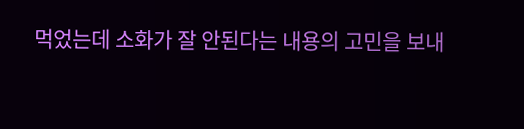먹었는데 소화가 잘 안된다는 내용의 고민을 보내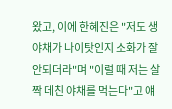왔고, 이에 한혜진은 "저도 생야채가 나이탓인지 소화가 잘 안되더라"며 "이럴 때 저는 살짝 데친 야채를 먹는다"고 얘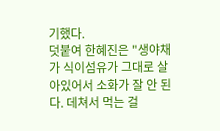기했다.
덧붙여 한혜진은 "생야채가 식이섬유가 그대로 살아있어서 소화가 잘 안 된다. 데쳐서 먹는 걸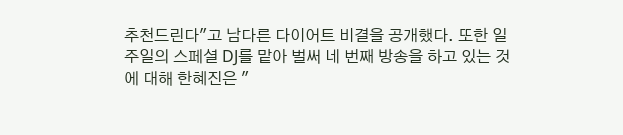추천드린다"고 남다른 다이어트 비결을 공개했다. 또한 일주일의 스페셜 DJ를 맡아 벌써 네 번째 방송을 하고 있는 것에 대해 한혜진은 "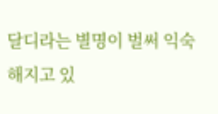달디라는 별명이 벌써 익숙해지고 있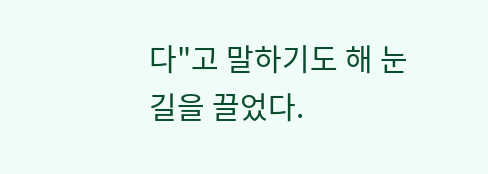다"고 말하기도 해 눈길을 끌었다.